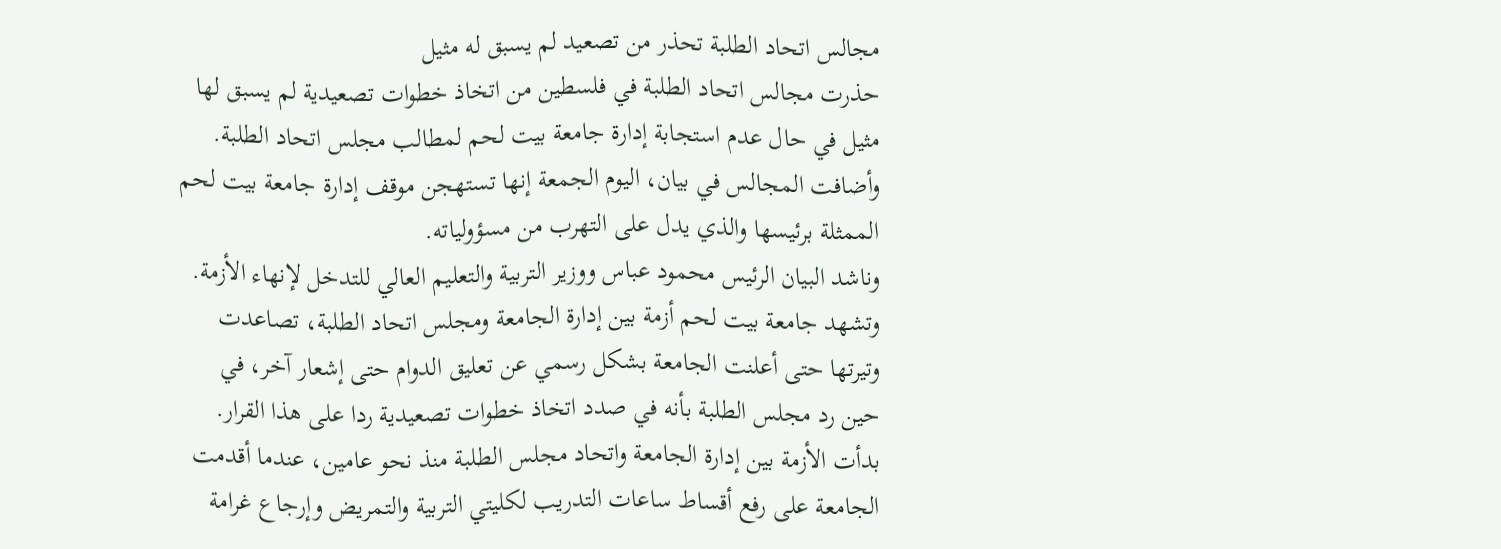مجالس اتحاد الطلبة تحذر من تصعيد لم يسبق له مثيل
حذرت مجالس اتحاد الطلبة في فلسطين من اتخاذ خطوات تصعيدية لم يسبق لها مثيل في حال عدم استجابة إدارة جامعة بيت لحم لمطالب مجلس اتحاد الطلبة.
وأضافت المجالس في بيان، اليوم الجمعة إنها تستهجن موقف إدارة جامعة بيت لحم الممثلة برئيسها والذي يدل على التهرب من مسؤولياته.
وناشد البيان الرئيس محمود عباس ووزير التربية والتعليم العالي للتدخل لإنهاء الأزمة.
وتشهد جامعة بيت لحم أزمة بين إدارة الجامعة ومجلس اتحاد الطلبة، تصاعدت وتيرتها حتى أعلنت الجامعة بشكل رسمي عن تعليق الدوام حتى إشعار آخر، في حين رد مجلس الطلبة بأنه في صدد اتخاذ خطوات تصعيدية ردا على هذا القرار.
بدأت الأزمة بين إدارة الجامعة واتحاد مجلس الطلبة منذ نحو عامين، عندما أقدمت الجامعة على رفع أقساط ساعات التدريب لكليتي التربية والتمريض وإرجاع غرامة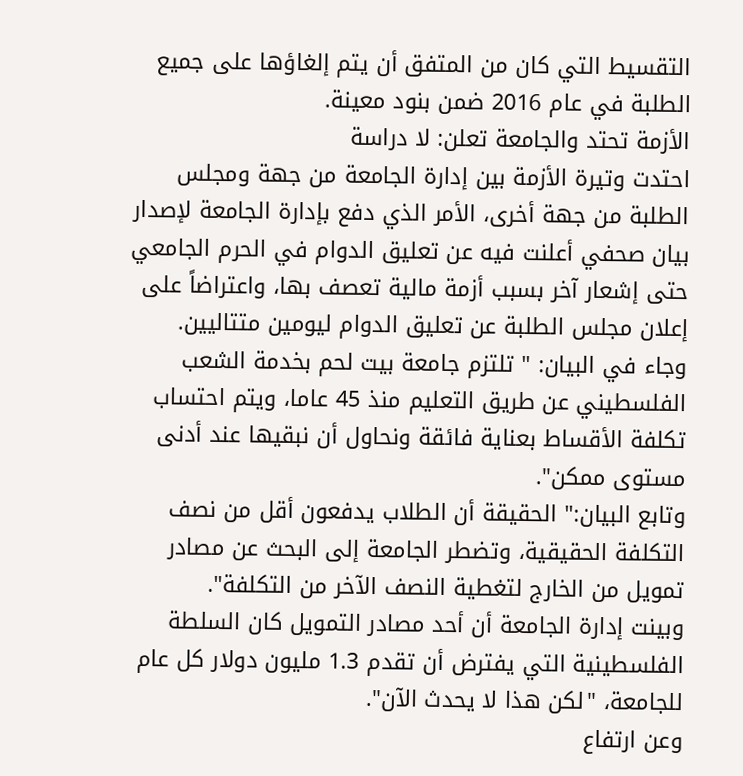التقسيط التي كان من المتفق أن يتم إلغاؤها على جميع الطلبة في عام 2016 ضمن بنود معينة.
الأزمة تحتد والجامعة تعلن: لا دراسة
احتدت وتيرة الأزمة بين إدارة الجامعة من جهة ومجلس الطلبة من جهة أخرى، الأمر الذي دفع بإدارة الجامعة لإصدار بيان صحفي أعلنت فيه عن تعليق الدوام في الحرم الجامعي حتى إشعار آخر بسبب أزمة مالية تعصف بها، واعتراضاً على إعلان مجلس الطلبة عن تعليق الدوام ليومين متتاليين.
وجاء في البيان: " تلتزم جامعة بيت لحم بخدمة الشعب الفلسطيني عن طريق التعليم منذ 45 عاما، ويتم احتساب تكلفة الأقساط بعناية فائقة ونحاول أن نبقيها عند أدنى مستوى ممكن".
وتابع البيان:" الحقيقة أن الطلاب يدفعون أقل من نصف التكلفة الحقيقية، وتضطر الجامعة إلى البحث عن مصادر تمويل من الخارج لتغطية النصف الآخر من التكلفة".
وبينت إدارة الجامعة أن أحد مصادر التمويل كان السلطة الفلسطينية التي يفترض أن تقدم 1.3 مليون دولار كل عام للجامعة، "لكن هذا لا يحدث الآن".
وعن ارتفاع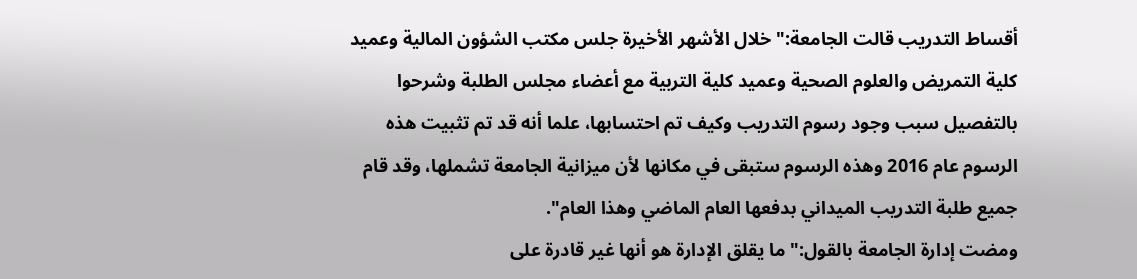أقساط التدريب قالت الجامعة:" خلال الأشهر الأخيرة جلس مكتب الشؤون المالية وعميد كلية التمريض والعلوم الصحية وعميد كلية التربية مع أعضاء مجلس الطلبة وشرحوا بالتفصيل سبب وجود رسوم التدريب وكيف تم احتسابها، علما أنه قد تم تثبيت هذه الرسوم عام 2016 وهذه الرسوم ستبقى في مكانها لأن ميزانية الجامعة تشملها، وقد قام جميع طلبة التدريب الميداني بدفعها العام الماضي وهذا العام".
ومضت إدارة الجامعة بالقول:" ما يقلق الإدارة هو أنها غير قادرة على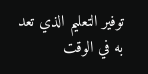توفير التعليم الذي تعد به في الوقت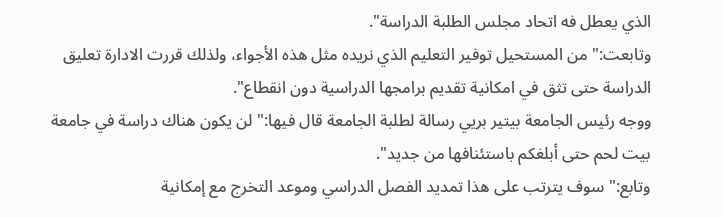الذي يعطل فه اتحاد مجلس الطلبة الدراسة".
وتابعت:" من المستحيل توفير التعليم الذي نريده مثل هذه الأجواء، ولذلك قررت الادارة تعليق الدراسة حتى تثق في امكانية تقديم برامجها الدراسية دون انقطاع".
ووجه رئيس الجامعة بيتير بريي رسالة لطلبة الجامعة قال فيها:" لن يكون هناك دراسة في جامعة بيت لحم حتى أبلغكم باستئنافها من جديد".
وتابع:" سوف يترتب على هذا تمديد الفصل الدراسي وموعد التخرج مع إمكانية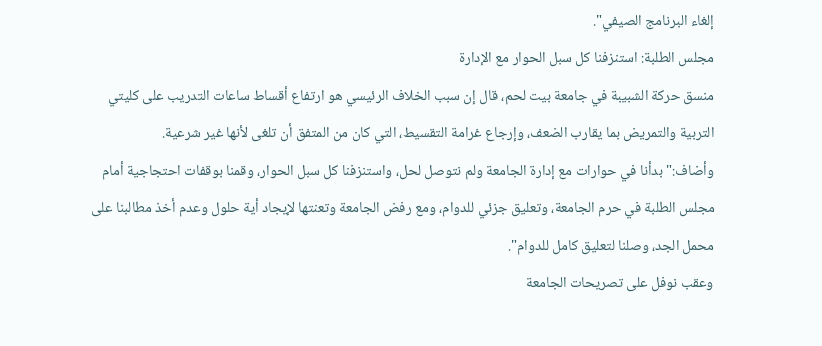إلغاء البرنامج الصيفي".
مجلس الطلبة: استنزفنا كل سبل الحوار مع الإدارة
منسق حركة الشبيبة في جامعة بيت لحم، قال إن سبب الخلاف الرئيسي هو ارتفاع أقساط ساعات التدريب على كليتي التربية والتمريض بما يقارب الضعف، وإرجاع غرامة التقسيط، التي كان من المتفق أن تلغى لأنها غير شرعية.
وأضاف:" بدأنا في حوارات مع إدارة الجامعة ولم نتوصل لحل، واستنزفنا كل سبل الحوار، وقمنا بوقفات احتجاجية أمام مجلس الطلبة في حرم الجامعة، وتعليق جزئي للدوام، ومع رفض الجامعة وتعنتها لإيجاد أية حلول وعدم أخذ مطالبنا على محمل الجد، وصلنا لتعليق كامل للدوام".
وعقب نوفل على تصريحات الجامعة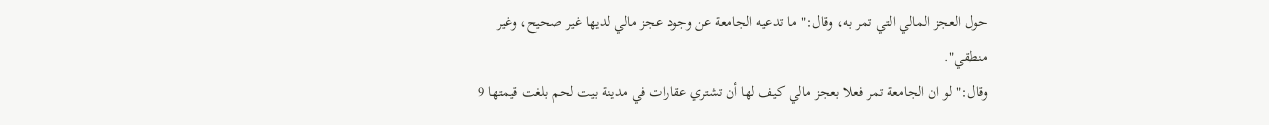حول العجز المالي التي تمر به، وقال:" ما تدعيه الجامعة عن وجود عجز مالي لديها غير صحيح، وغير منطقي".
وقال:" لو ان الجامعة تمر فعلا بعجز مالي كيف لها أن تشتري عقارات في مدينة بيت لحم بلغت قيمتها 9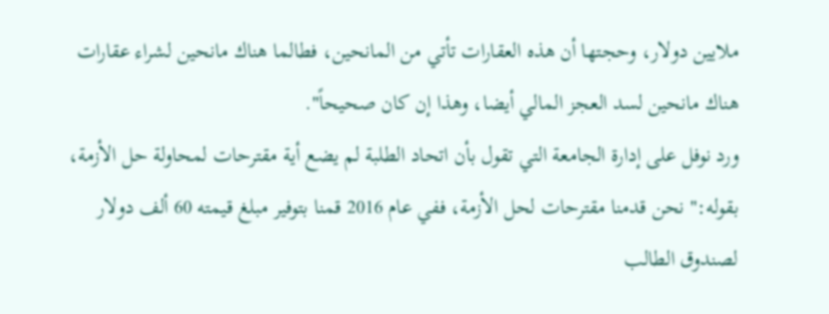ملايين دولار، وحجتها أن هذه العقارات تأتي من المانحين، فطالما هناك مانحين لشراء عقارات هناك مانحين لسد العجز المالي أيضا، وهذا إن كان صحيحاً".
ورد نوفل على إدارة الجامعة التي تقول بأن اتحاد الطلبة لم يضع أية مقترحات لمحاولة حل الأزمة، بقوله:" نحن قدمنا مقترحات لحل الأزمة، ففي عام 2016 قمنا بتوفير مبلغ قيمته 60 ألف دولار لصندوق الطالب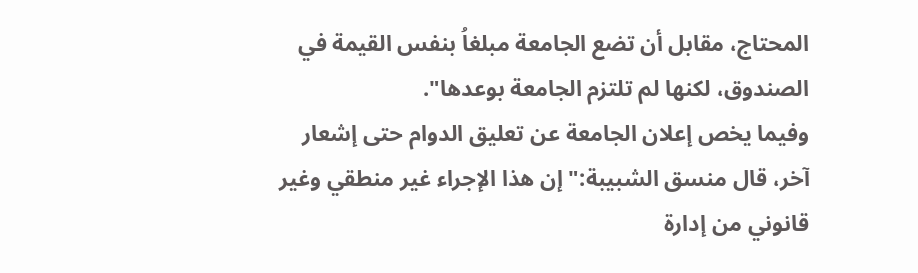المحتاج، مقابل أن تضع الجامعة مبلغاُ بنفس القيمة في الصندوق، لكنها لم تلتزم الجامعة بوعدها".
وفيما يخص إعلان الجامعة عن تعليق الدوام حتى إشعار آخر، قال منسق الشبيبة:" إن هذا الإجراء غير منطقي وغير قانوني من إدارة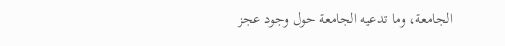الجامعة، وما تدعيه الجامعة حول وجود عجز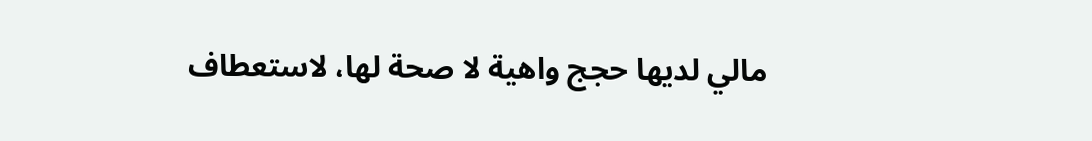مالي لديها حجج واهية لا صحة لها، لاستعطاف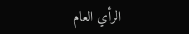الرأي العام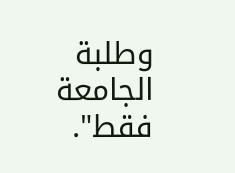وطلبة الجامعة فقط".